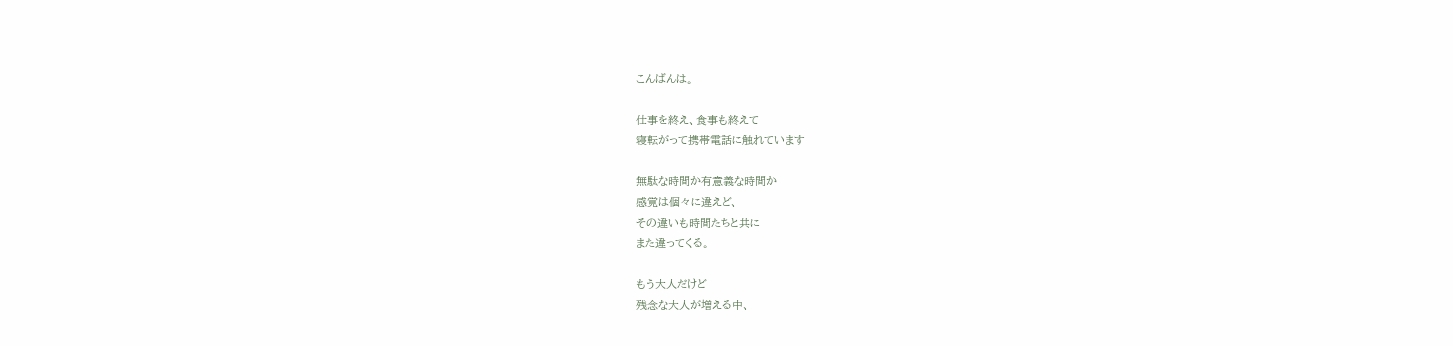こんばんは。

仕事を終え、食事も終えて
寝転がって携帯電話に触れています

無駄な時間か有意義な時間か
感覚は個々に違えど、
その違いも時間たちと共に
また違ってくる。

もう大人だけど
残念な大人が増える中、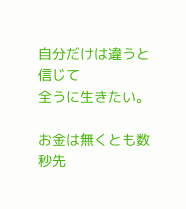自分だけは違うと信じて
全うに生きたい。

お金は無くとも数秒先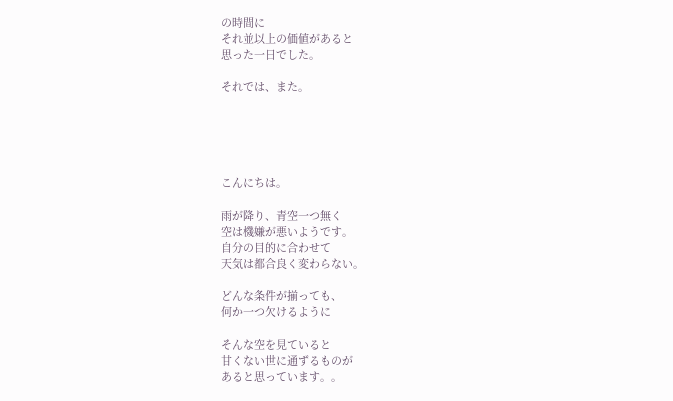の時間に
それ並以上の価値があると
思った一日でした。

それでは、また。





こんにちは。

雨が降り、青空一つ無く
空は機嫌が悪いようです。
自分の目的に合わせて
天気は都合良く変わらない。

どんな条件が揃っても、
何か一つ欠けるように

そんな空を見ていると
甘くない世に通ずるものが
あると思っています。。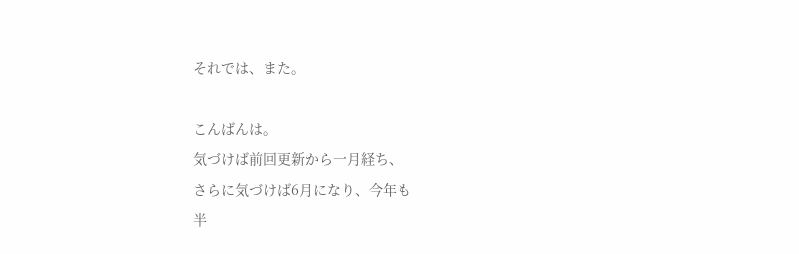それでは、また。

こんばんは。
気づけば前回更新から一月経ち、
さらに気づけば6月になり、今年も
半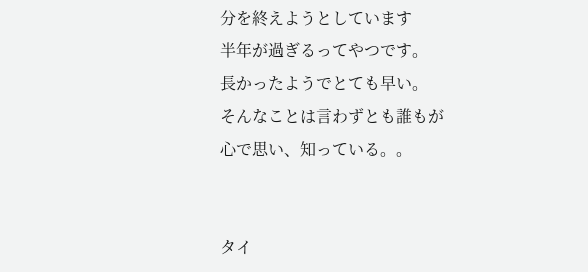分を終えようとしています
半年が過ぎるってやつです。
長かったようでとても早い。
そんなことは言わずとも誰もが
心で思い、知っている。。


タイ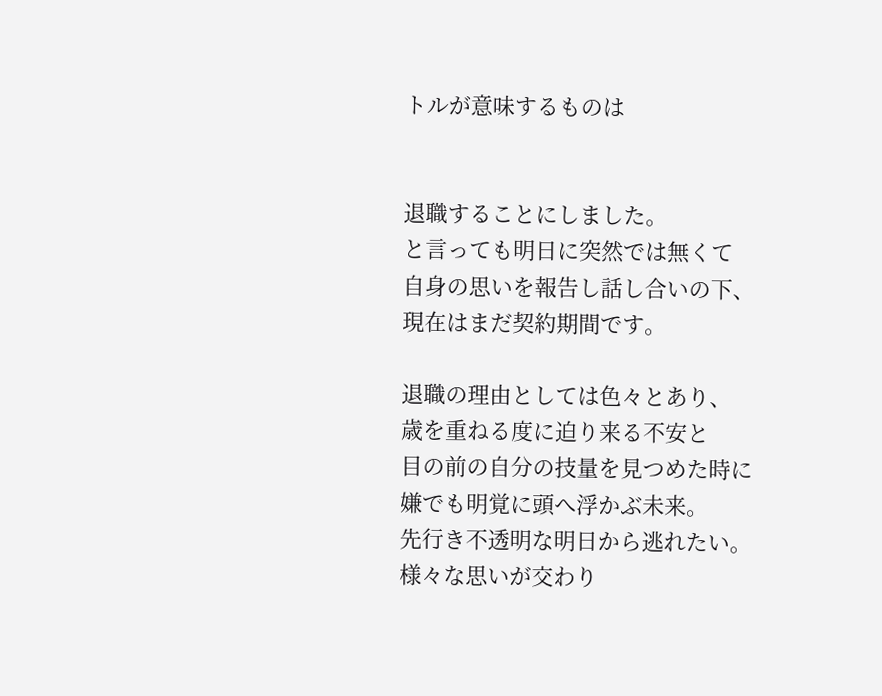トルが意味するものは


退職することにしました。
と言っても明日に突然では無くて
自身の思いを報告し話し合いの下、
現在はまだ契約期間です。

退職の理由としては色々とあり、
歳を重ねる度に迫り来る不安と
目の前の自分の技量を見つめた時に
嫌でも明覚に頭へ浮かぶ未来。
先行き不透明な明日から逃れたい。
様々な思いが交わり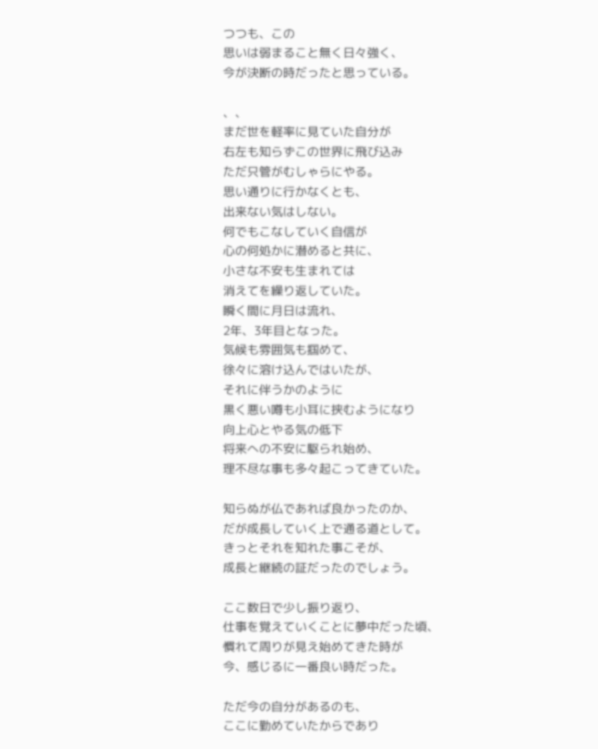つつも、この
思いは弱まること無く日々強く、
今が決断の時だったと思っている。

、、
まだ世を軽率に見ていた自分が
右左も知らずこの世界に飛び込み
ただ只管がむしゃらにやる。
思い通りに行かなくとも、
出来ない気はしない。
何でもこなしていく自信が
心の何処かに潜めると共に、
小さな不安も生まれては
消えてを繰り返していた。
瞬く間に月日は流れ、
2年、3年目となった。
気候も雰囲気も掴めて、
徐々に溶け込んではいたが、
それに伴うかのように
黒く悪い噂も小耳に挟むようになり
向上心とやる気の低下
将来への不安に駆られ始め、
理不尽な事も多々起こってきていた。

知らぬが仏であれば良かったのか、
だが成長していく上で通る道として。
きっとそれを知れた事こそが、
成長と継続の証だったのでしょう。

ここ数日で少し振り返り、
仕事を覚えていくことに夢中だった頃、
慣れて周りが見え始めてきた時が
今、感じるに一番良い時だった。

ただ今の自分があるのも、
ここに勤めていたからであり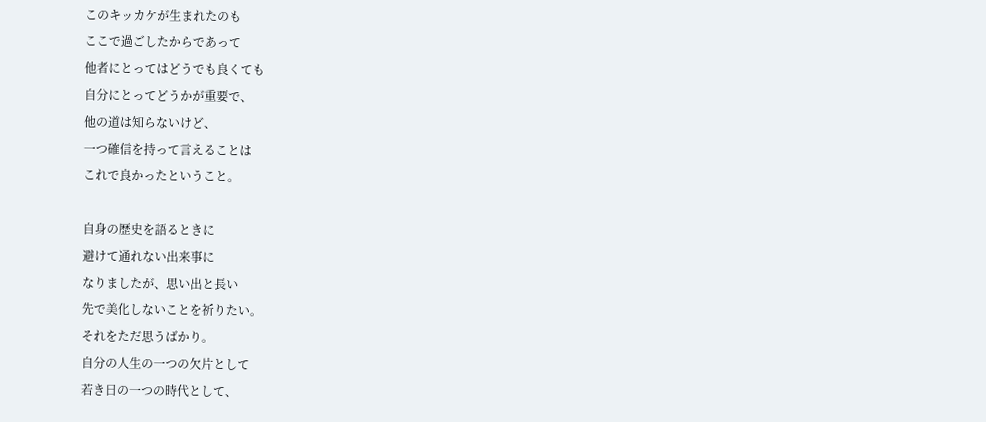このキッカケが生まれたのも
ここで過ごしたからであって
他者にとってはどうでも良くても
自分にとってどうかが重要で、
他の道は知らないけど、
一つ確信を持って言えることは
これで良かったということ。

自身の歴史を語るときに
避けて通れない出来事に
なりましたが、思い出と長い
先で美化しないことを祈りたい。
それをただ思うばかり。
自分の人生の一つの欠片として
若き日の一つの時代として、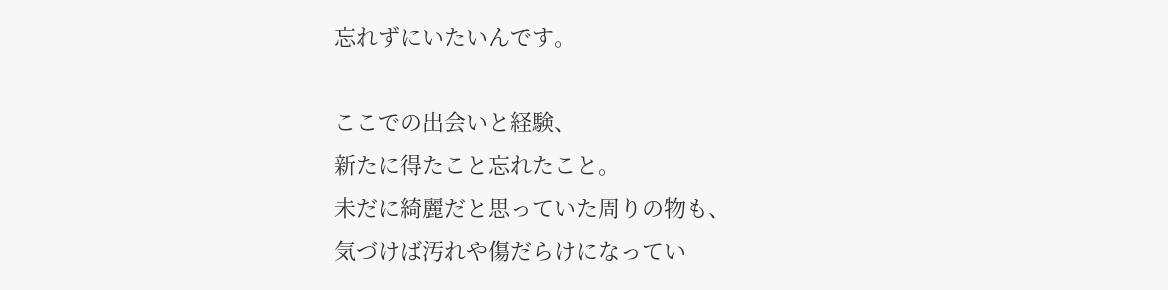忘れずにいたいんです。

ここでの出会いと経験、
新たに得たこと忘れたこと。
未だに綺麗だと思っていた周りの物も、
気づけば汚れや傷だらけになってい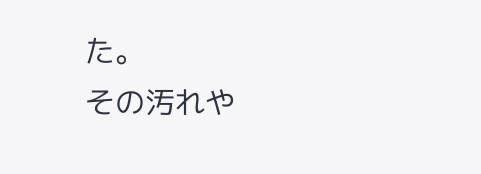た。
その汚れや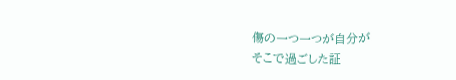傷の一つ一つが自分が
そこで過ごした証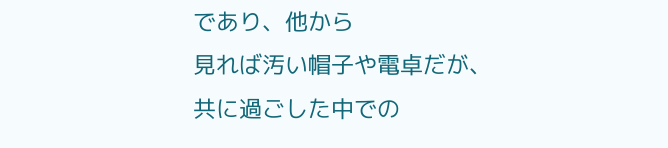であり、他から
見れば汚い帽子や電卓だが、
共に過ごした中での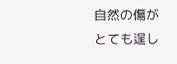自然の傷が
とても逞し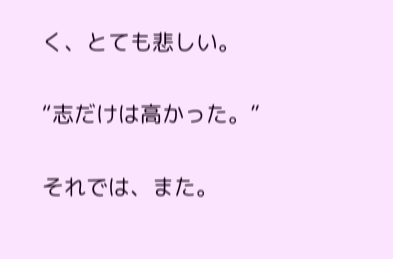く、とても悲しい。


“志だけは高かった。”


それでは、また。